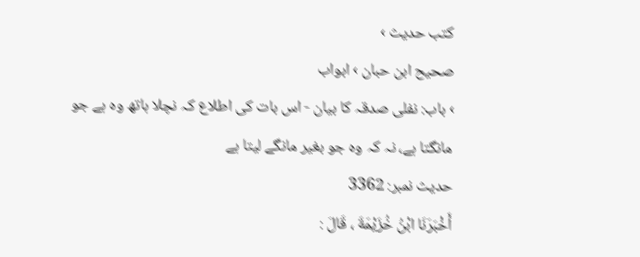کتب حدیث ›
صحیح ابن حبان › ابواب
› باب: نفلی صدقہ کا بیان - اس بات کی اطلاع کہ نچلا ہاتھ وہ ہے جو مانگتا ہے، نہ کہ وہ جو بغیر مانگے لیتا ہے
حدیث نمبر: 3362
أَخْبَرَنَا ابْنُ خُزَيْمَةَ ، قَالَ :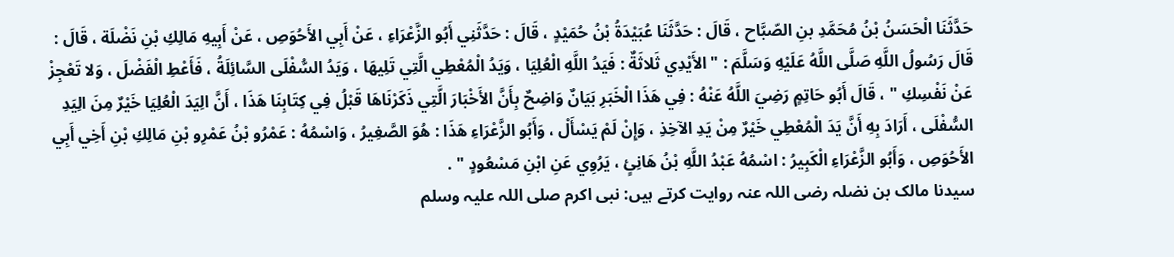حَدَّثَنَا الْحَسَنُ بْنُ مُحَمَّدِ بنِ الصّبَّاح ، قَالَ : حَدَّثَنَا عُبَيْدَةُ بْنُ حُمَيْدٍ ، قَالَ : حَدَّثَنِي أَبُو الزَّعْرَاءِ ، عَنْ أَبِي الأَحُوَصِ ، عَنْ أَبِيهِ مَالِكِ بْنِ نَضْلَة ، قَالَ : قَالَ رَسُولُ اللَّهِ صَلَّى اللَّهُ عَلَيْهِ وَسَلَّمَ : " الأَيْدِي ثَلاثَةٌ : فَيَدُ اللَّهِ الْعُلِيَا ، وَيَدُ الْمُعْطِي الَّتِي تَلِيهَا ، وَيَدُ السُّفْلَى السَّائِلَةُ ، فَأَعْطِ الْفَضْلَ ، وَلا تَعْجِزْ عَنْ نَفْسِكِ " ، قَالَ أَبُو حَاتِمٍ رَضِيَ اللَّهُ عَنْهُ : فِي هَذَا الْخَبَرِ بَيَانٌ وَاضِحٌ بِأَنَّ الأَخْبَارَ الَّتِي ذَكَرْنَاهَا قَبْلُ فِي كِتَابِنَا هَذَا ، أَنَّ الِيَدَ الْعُلِيَا خَيْرٌ مِنَ الِيَدِ السُّفْلَى ، أَرَادَ بِهِ أَنَّ يَدَ الْمُعْطِي خَيْرٌ مِنْ يَدِ الآخِذِ ، وَإِنْ لَمْ يَسْأَلْ ، وَأَبُو الزَّعْرَاءِ هَذَا : هُوَ الصَّغِيرُ ، وَاسْمُهُ : عَمْرُو بْنُ عَمْرِو بْنِ مَالِكِ بْنِ أَخِي أَبِي الأَحُوَصِ ، وَأَبُو الزَّعْرَاءِ الْكَبِيرُ : اسْمُهُ عَبْدُ اللَّهِ بْنُ هَانِئٍ ، يَرُوِي عَنِ ابْنِ مَسْعُودٍ " .
سیدنا مالک بن نضلہ رضی اللہ عنہ روایت کرتے ہیں: نبی اکرم صلی اللہ علیہ وسلم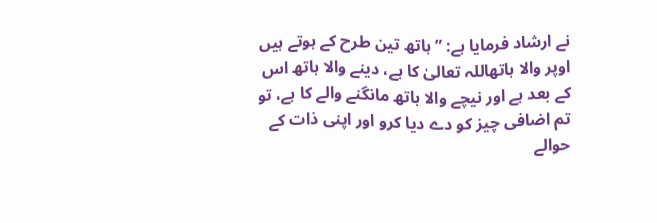نے ارشاد فرمایا ہے: ” ہاتھ تین طرح کے ہوتے ہیں اوپر والا ہاتھاللہ تعالیٰ کا ہے، دینے والا ہاتھ اس کے بعد ہے اور نیچے والا ہاتھ مانگنے والے کا ہے، تو تم اضافی چیز کو دے دیا کرو اور اپنی ذات کے حوالے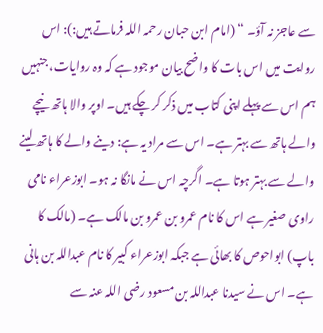سے عاجز نہ آؤ۔ “ (امام ابن حبان رحمہ اللہ فرماتے ہیں:): اس روایت میں اس بات کا واضح بیان موجود ہے کہ وہ روایات، جنہیں ہم اس سے پہلے اپنی کتاب میں ذکر کر چکے ہیں۔ اوپر والا ہاتھ نیچے والے ہاتھ سے بہتر ہے۔ اس سے مراد یہ ہے: دینے والے کا ہاتھ لینے والے سے بہتر ہوتا ہے۔ اگرچہ اس نے مانگا نہ ہو۔ ابوزعراء نامی راوی صغیر ہے اس کا نام عمرو بن عمرو بن مالک ہے۔ (مالک کا باپ) ابواحوص کا بھائی ہے جبکہ ابوزعراء کبیر کا نام عبداللہ بن ہانی ہے۔ اس نے سیدنا عبداللہ بن مسعود رضی اللہ عنہ سے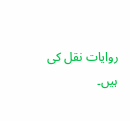روایات نقل کی ہیں۔